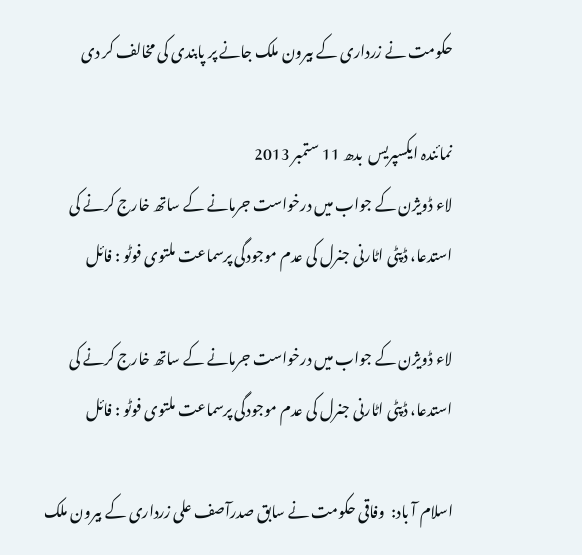حکومت نے زرداری کے بیرون ملک جانے پر پابندی کی مخالف کر دی

نمائندہ ایکسپریس  بدھ 11 ستمبر 2013
لاء ڈویژن کے جواب میں درخواست جرمانے کے ساتھ خارج کرنے کی استدعا، ڈپٹی اٹارنی جنرل کی عدم موجودگی پرسماعت ملتوی فوٹو : فائل

لاء ڈویژن کے جواب میں درخواست جرمانے کے ساتھ خارج کرنے کی استدعا، ڈپٹی اٹارنی جنرل کی عدم موجودگی پرسماعت ملتوی فوٹو : فائل

اسلام آ باد:  وفاقی حکومت نے سابق صدرآصف علی زرداری کے بیرون ملک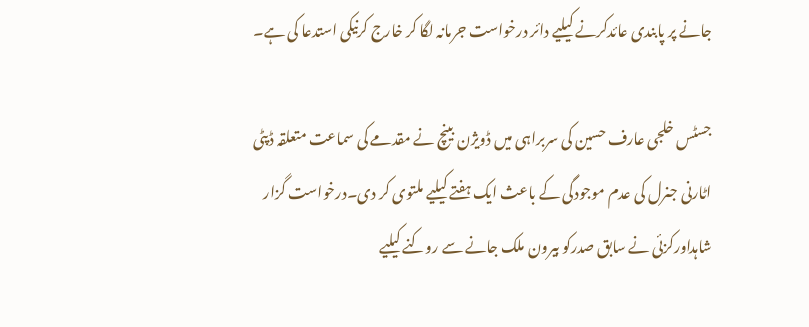جانے پر پابندی عائدکرنے کیلیے دائر درخواست جرمانہ لگا کر خارج کرنیکی استدعا کی ہے۔

جسٹس خلجی عارف حسین کی سربراہی میں ڈویژن بینچ نے مقدمے کی سماعت متعلقہ ڈپٹی اٹارنی جنرل کی عدم موجودگی کے باعث ایک ہفتے کیلیے ملتوی کر دی۔درخواست گزار شاہداورکزئی نے سابق صدرکو بیرون ملک جانے سے روکنے کیلیے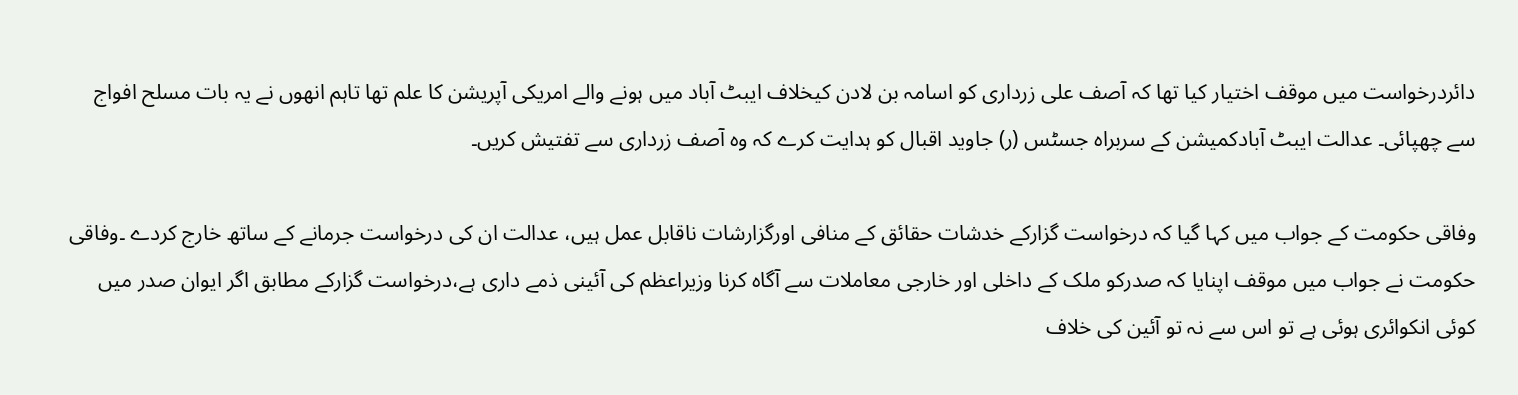دائردرخواست میں موقف اختیار کیا تھا کہ آصف علی زرداری کو اسامہ بن لادن کیخلاف ایبٹ آباد میں ہونے والے امریکی آپریشن کا علم تھا تاہم انھوں نے یہ بات مسلح افواج سے چھپائی۔ عدالت ایبٹ آبادکمیشن کے سربراہ جسٹس (ر) جاوید اقبال کو ہدایت کرے کہ وہ آصف زرداری سے تفتیش کریں۔

وفاقی حکومت کے جواب میں کہا گیا کہ درخواست گزارکے خدشات حقائق کے منافی اورگزارشات ناقابل عمل ہیں، عدالت ان کی درخواست جرمانے کے ساتھ خارج کردے ۔وفاقی حکومت نے جواب میں موقف اپنایا کہ صدرکو ملک کے داخلی اور خارجی معاملات سے آگاہ کرنا وزیراعظم کی آئینی ذمے داری ہے،درخواست گزارکے مطابق اگر ایوان صدر میں کوئی انکوائری ہوئی ہے تو اس سے نہ تو آئین کی خلاف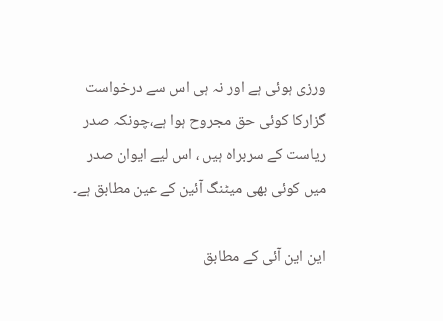ورزی ہوئی ہے اور نہ ہی اس سے درخواست گزارکا کوئی حق مجروح ہوا ہے،چونکہ صدر ریاست کے سربراہ ہیں ، اس لیے ایوان صدر میں کوئی بھی میٹنگ آئین کے عین مطابق ہے۔

این این آئی کے مطابق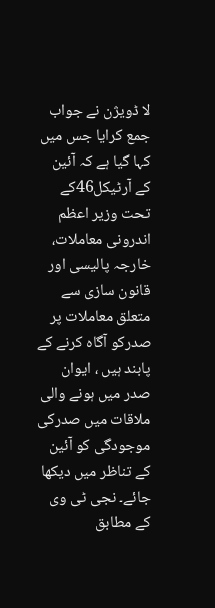لا ڈویژن نے جواب جمع کرایا جس میں کہا گیا ہے کہ آئین کے آرٹیکل46کے تحت وزیر اعظم اندرونی معاملات، خارجہ پالیسی اور قانون سازی سے متعلق معاملات پر صدرکو آگاہ کرنے کے پابند ہیں ، ایوان صدر میں ہونے والی ملاقات میں صدرکی موجودگی کو آئین کے تناظر میں دیکھا جائے۔ نجی ٹی وی کے مطابق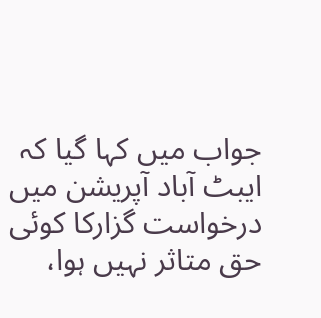جواب میں کہا گیا کہ ایبٹ آباد آپریشن میں درخواست گزارکا کوئی حق متاثر نہیں ہوا،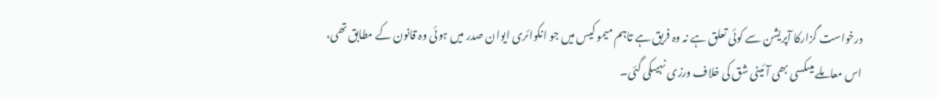درخواست گزارکا آپریشن سے کوئی تعلق ہے نہ وہ فریق ہے تاہم میمو کیس میں جو انکوائری ایوان صدر میں ہوئی وہ قانون کے مطابق تھی، اس معاملے میںکسی بھی آئینی شق کی خلاف ورزی نہیںکی گئی۔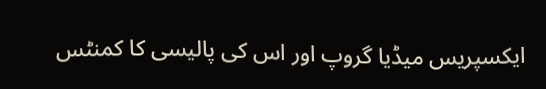ایکسپریس میڈیا گروپ اور اس کی پالیسی کا کمنٹس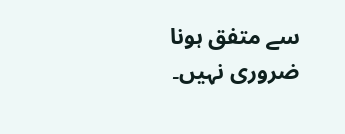سے متفق ہونا ضروری نہیں۔